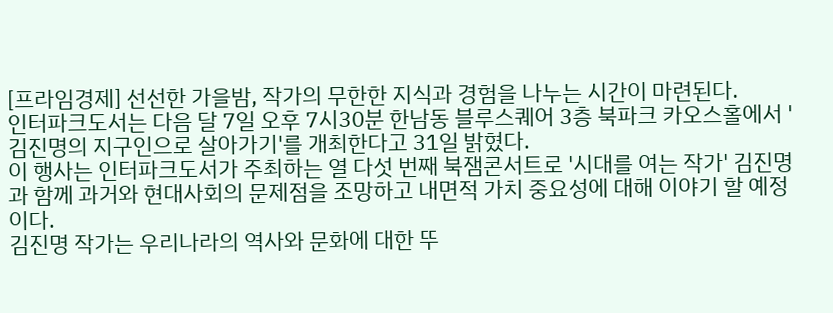[프라임경제] 선선한 가을밤, 작가의 무한한 지식과 경험을 나누는 시간이 마련된다.
인터파크도서는 다음 달 7일 오후 7시30분 한남동 블루스퀘어 3층 북파크 카오스홀에서 '김진명의 지구인으로 살아가기'를 개최한다고 31일 밝혔다.
이 행사는 인터파크도서가 주최하는 열 다섯 번째 북잼콘서트로 '시대를 여는 작가' 김진명과 함께 과거와 현대사회의 문제점을 조망하고 내면적 가치 중요성에 대해 이야기 할 예정이다.
김진명 작가는 우리나라의 역사와 문화에 대한 뚜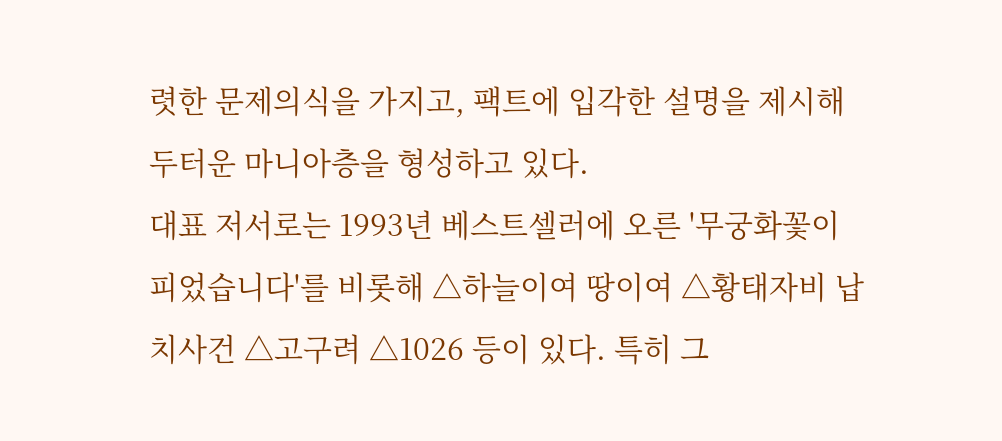렷한 문제의식을 가지고, 팩트에 입각한 설명을 제시해 두터운 마니아층을 형성하고 있다.
대표 저서로는 1993년 베스트셀러에 오른 '무궁화꽃이 피었습니다'를 비롯해 △하늘이여 땅이여 △황태자비 납치사건 △고구려 △1026 등이 있다. 특히 그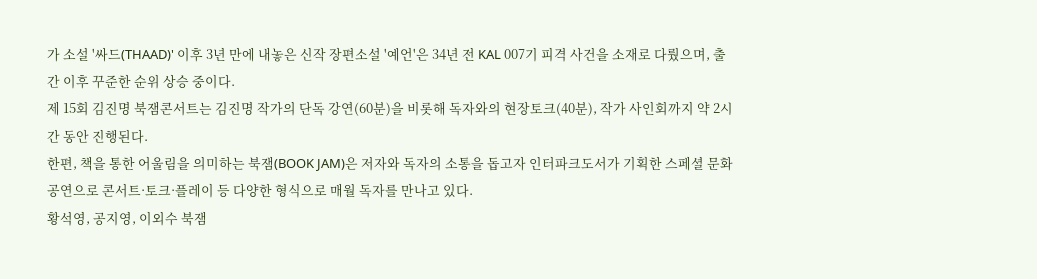가 소설 '싸드(THAAD)' 이후 3년 만에 내놓은 신작 장편소설 '예언'은 34년 전 KAL 007기 피격 사건을 소재로 다뤘으며, 출간 이후 꾸준한 순위 상승 중이다.
제 15회 김진명 북잼콘서트는 김진명 작가의 단독 강연(60분)을 비롯해 독자와의 현장토크(40분), 작가 사인회까지 약 2시간 동안 진행된다.
한편, 책을 통한 어울림을 의미하는 북잼(BOOK JAM)은 저자와 독자의 소통을 돕고자 인터파크도서가 기획한 스페셜 문화공연으로 콘서트·토크·플레이 등 다양한 형식으로 매월 독자를 만나고 있다.
황석영, 공지영, 이외수 북잼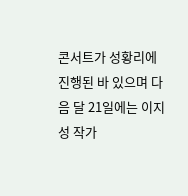콘서트가 성황리에 진행된 바 있으며 다음 달 21일에는 이지성 작가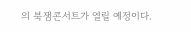의 북잼콘서트가 열릴 예정이다.